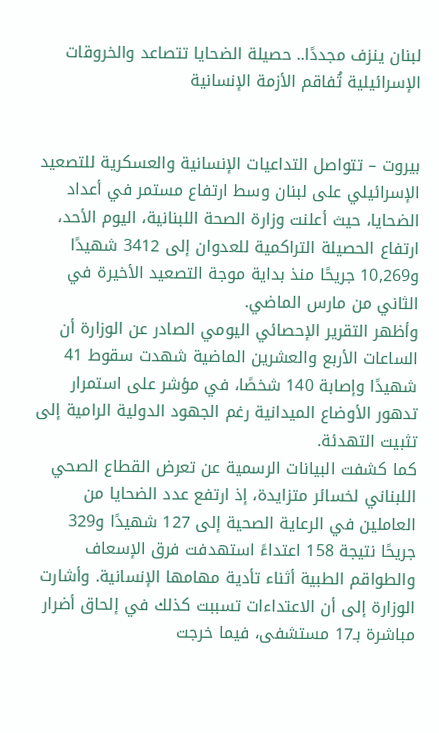لبنان ينزف مجددًا.. حصيلة الضحايا تتصاعد والخروقات الإسرائيلية تُفاقم الأزمة الإنسانية


بيروت – تتواصل التداعيات الإنسانية والعسكرية للتصعيد الإسرائيلي على لبنان وسط ارتفاع مستمر في أعداد الضحايا، حيث أعلنت وزارة الصحة اللبنانية، اليوم الأحد، ارتفاع الحصيلة التراكمية للعدوان إلى 3412 شهيدًا و10,269 جريحًا منذ بداية موجة التصعيد الأخيرة في الثاني من مارس الماضي.
وأظهر التقرير الإحصائي اليومي الصادر عن الوزارة أن الساعات الأربع والعشرين الماضية شهدت سقوط 41 شهيدًا وإصابة 140 شخصًا، في مؤشر على استمرار تدهور الأوضاع الميدانية رغم الجهود الدولية الرامية إلى تثبيت التهدئة.
كما كشفت البيانات الرسمية عن تعرض القطاع الصحي اللبناني لخسائر متزايدة، إذ ارتفع عدد الضحايا من العاملين في الرعاية الصحية إلى 127 شهيدًا و329 جريحًا نتيجة 158 اعتداءً استهدفت فرق الإسعاف والطواقم الطبية أثناء تأدية مهامها الإنسانية. وأشارت الوزارة إلى أن الاعتداءات تسببت كذلك في إلحاق أضرار مباشرة بـ17 مستشفى، فيما خرجت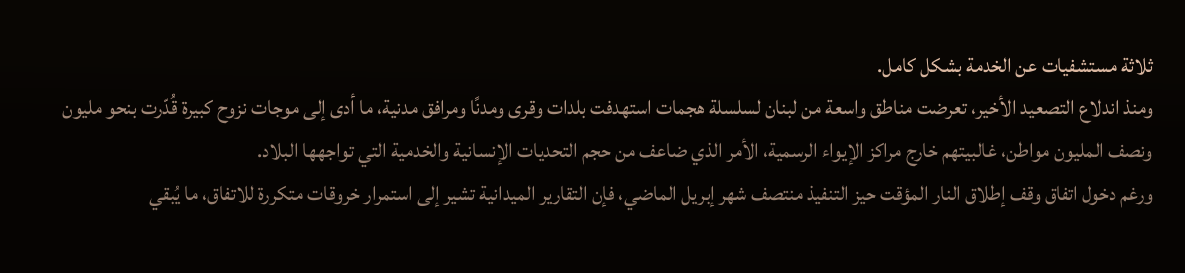ثلاثة مستشفيات عن الخدمة بشكل كامل.
ومنذ اندلاع التصعيد الأخير، تعرضت مناطق واسعة من لبنان لسلسلة هجمات استهدفت بلدات وقرى ومدنًا ومرافق مدنية، ما أدى إلى موجات نزوح كبيرة قُدّرت بنحو مليون ونصف المليون مواطن، غالبيتهم خارج مراكز الإيواء الرسمية، الأمر الذي ضاعف من حجم التحديات الإنسانية والخدمية التي تواجهها البلاد.
ورغم دخول اتفاق وقف إطلاق النار المؤقت حيز التنفيذ منتصف شهر إبريل الماضي، فإن التقارير الميدانية تشير إلى استمرار خروقات متكررة للاتفاق، ما يُبقي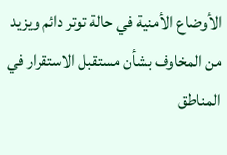الأوضاع الأمنية في حالة توتر دائم ويزيد من المخاوف بشأن مستقبل الاستقرار في المناطق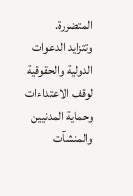المتضررة.
وتتزايد الدعوات الدولية والحقوقية لوقف الاعتداءات وحماية المدنيين والمنشآت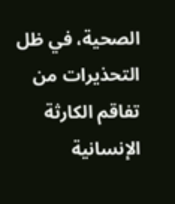الصحية، في ظل التحذيرات من تفاقم الكارثة الإنسانية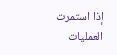إذا استمرت العمليات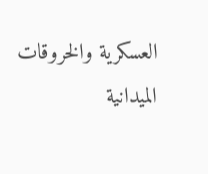العسكرية والخروقات الميدانية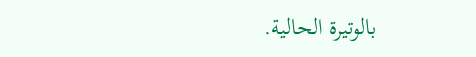بالوتيرة الحالية.